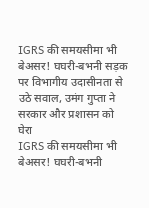IGRS की समयसीमा भी बेअसर! घघरी-बभनी सड़क पर विभागीय उदासीनता से उठे सवाल, उमंग गुप्ता ने सरकार और प्रशासन को घेरा
IGRS की समयसीमा भी बेअसर! घघरी-बभनी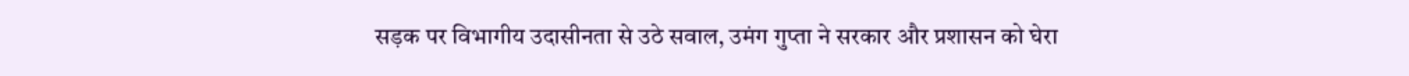सड़क पर विभागीय उदासीनता से उठे सवाल, उमंग गुप्ता ने सरकार और प्रशासन को घेरा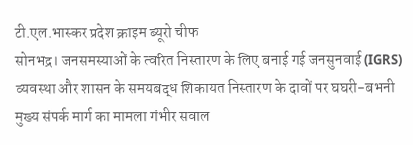टी.एल.भास्कर प्रदेश क्राइम ब्यूरो चीफ
सोनभद्र। जनसमस्याओं के त्वरित निस्तारण के लिए बनाई गई जनसुनवाई (IGRS) व्यवस्था और शासन के समयबद्ध शिकायत निस्तारण के दावों पर घघरी-बभनी मुख्य संपर्क मार्ग का मामला गंभीर सवाल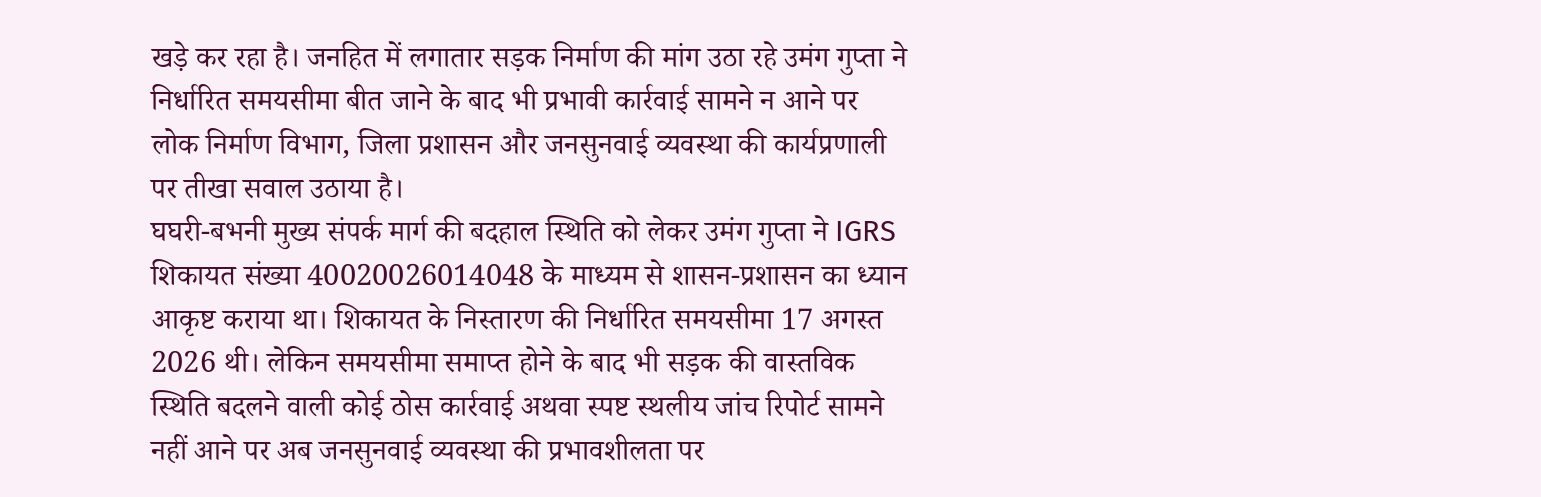खड़े कर रहा है। जनहित में लगातार सड़क निर्माण की मांग उठा रहे उमंग गुप्ता ने निर्धारित समयसीमा बीत जाने के बाद भी प्रभावी कार्रवाई सामने न आने पर लोक निर्माण विभाग, जिला प्रशासन और जनसुनवाई व्यवस्था की कार्यप्रणाली पर तीखा सवाल उठाया है।
घघरी-बभनी मुख्य संपर्क मार्ग की बदहाल स्थिति को लेकर उमंग गुप्ता ने IGRS शिकायत संख्या 40020026014048 के माध्यम से शासन-प्रशासन का ध्यान आकृष्ट कराया था। शिकायत के निस्तारण की निर्धारित समयसीमा 17 अगस्त 2026 थी। लेकिन समयसीमा समाप्त होने के बाद भी सड़क की वास्तविक स्थिति बदलने वाली कोई ठोस कार्रवाई अथवा स्पष्ट स्थलीय जांच रिपोर्ट सामने नहीं आने पर अब जनसुनवाई व्यवस्था की प्रभावशीलता पर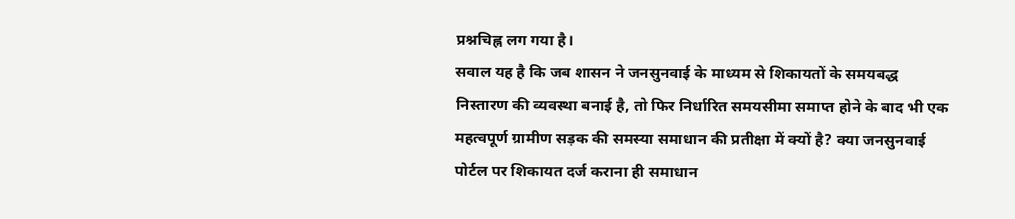प्रश्नचिह्न लग गया है।
सवाल यह है कि जब शासन ने जनसुनवाई के माध्यम से शिकायतों के समयबद्ध निस्तारण की व्यवस्था बनाई है, तो फिर निर्धारित समयसीमा समाप्त होने के बाद भी एक महत्वपूर्ण ग्रामीण सड़क की समस्या समाधान की प्रतीक्षा में क्यों है? क्या जनसुनवाई पोर्टल पर शिकायत दर्ज कराना ही समाधान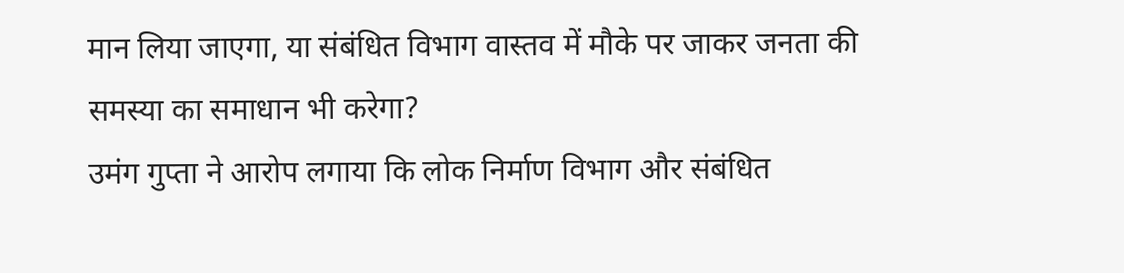मान लिया जाएगा, या संबंधित विभाग वास्तव में मौके पर जाकर जनता की समस्या का समाधान भी करेगा?
उमंग गुप्ता ने आरोप लगाया कि लोक निर्माण विभाग और संबंधित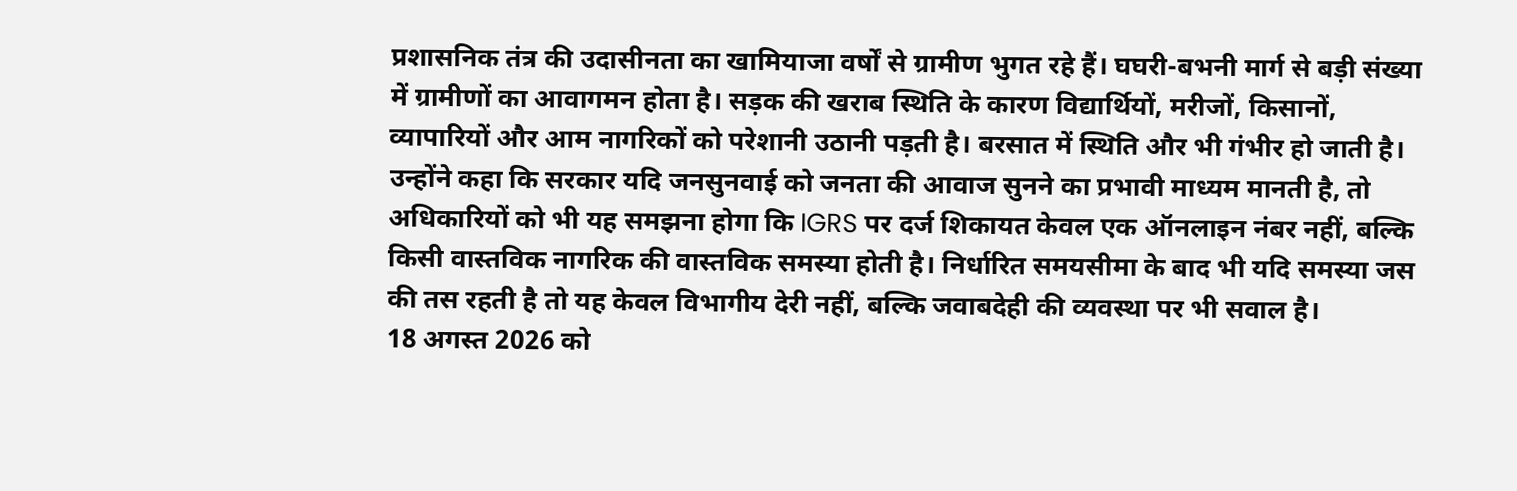प्रशासनिक तंत्र की उदासीनता का खामियाजा वर्षों से ग्रामीण भुगत रहे हैं। घघरी-बभनी मार्ग से बड़ी संख्या में ग्रामीणों का आवागमन होता है। सड़क की खराब स्थिति के कारण विद्यार्थियों, मरीजों, किसानों, व्यापारियों और आम नागरिकों को परेशानी उठानी पड़ती है। बरसात में स्थिति और भी गंभीर हो जाती है।
उन्होंने कहा कि सरकार यदि जनसुनवाई को जनता की आवाज सुनने का प्रभावी माध्यम मानती है, तो अधिकारियों को भी यह समझना होगा कि IGRS पर दर्ज शिकायत केवल एक ऑनलाइन नंबर नहीं, बल्कि किसी वास्तविक नागरिक की वास्तविक समस्या होती है। निर्धारित समयसीमा के बाद भी यदि समस्या जस की तस रहती है तो यह केवल विभागीय देरी नहीं, बल्कि जवाबदेही की व्यवस्था पर भी सवाल है।
18 अगस्त 2026 को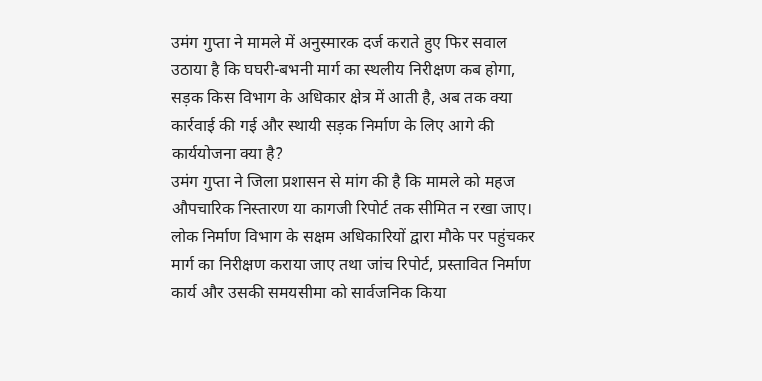उमंग गुप्ता ने मामले में अनुस्मारक दर्ज कराते हुए फिर सवाल उठाया है कि घघरी-बभनी मार्ग का स्थलीय निरीक्षण कब होगा, सड़क किस विभाग के अधिकार क्षेत्र में आती है, अब तक क्या कार्रवाई की गई और स्थायी सड़क निर्माण के लिए आगे की कार्ययोजना क्या है?
उमंग गुप्ता ने जिला प्रशासन से मांग की है कि मामले को महज औपचारिक निस्तारण या कागजी रिपोर्ट तक सीमित न रखा जाए। लोक निर्माण विभाग के सक्षम अधिकारियों द्वारा मौके पर पहुंचकर मार्ग का निरीक्षण कराया जाए तथा जांच रिपोर्ट, प्रस्तावित निर्माण कार्य और उसकी समयसीमा को सार्वजनिक किया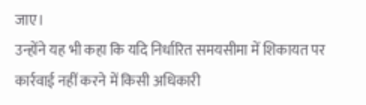जाए।
उन्होंने यह भी कहा कि यदि निर्धारित समयसीमा में शिकायत पर कार्रवाई नहीं करने में किसी अधिकारी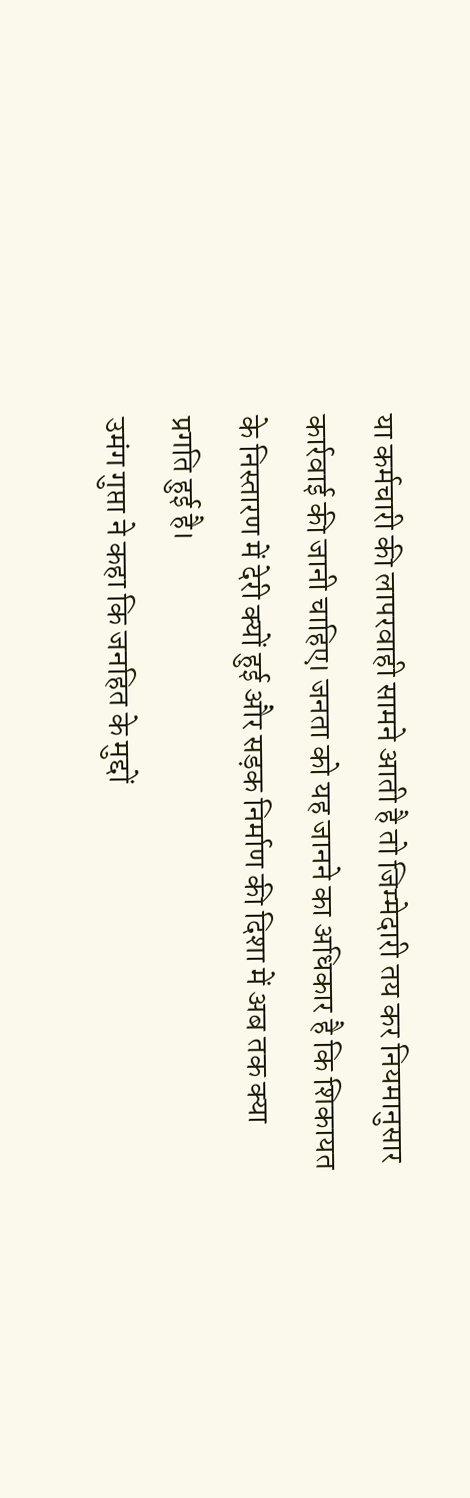या कर्मचारी की लापरवाही सामने आती है तो जिम्मेदारी तय कर नियमानुसार कार्रवाई की जानी चाहिए। जनता को यह जानने का अधिकार है कि शिकायत के निस्तारण में देरी क्यों हुई और सड़क निर्माण की दिशा में अब तक क्या प्रगति हुई है।
उमंग गुप्ता ने कहा कि जनहित के मुद्दों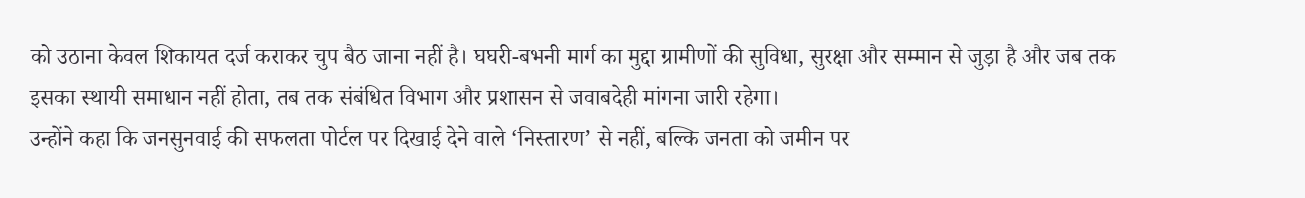को उठाना केवल शिकायत दर्ज कराकर चुप बैठ जाना नहीं है। घघरी-बभनी मार्ग का मुद्दा ग्रामीणों की सुविधा, सुरक्षा और सम्मान से जुड़ा है और जब तक इसका स्थायी समाधान नहीं होता, तब तक संबंधित विभाग और प्रशासन से जवाबदेही मांगना जारी रहेगा।
उन्होंने कहा कि जनसुनवाई की सफलता पोर्टल पर दिखाई देने वाले ‘निस्तारण’ से नहीं, बल्कि जनता को जमीन पर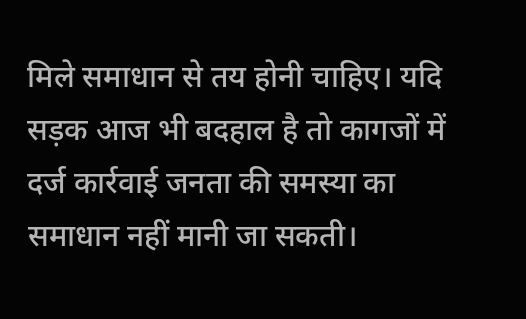मिले समाधान से तय होनी चाहिए। यदि सड़क आज भी बदहाल है तो कागजों में दर्ज कार्रवाई जनता की समस्या का समाधान नहीं मानी जा सकती।